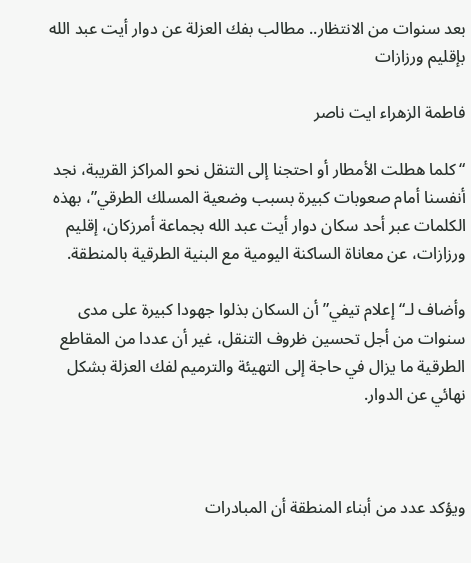بعد سنوات من الانتظار.. مطالب بفك العزلة عن دوار أيت عبد الله بإقليم ورزازات

فاطمة الزهراء ايت ناصر

“كلما هطلت الأمطار أو احتجنا إلى التنقل نحو المراكز القريبة، نجد أنفسنا أمام صعوبات كبيرة بسبب وضعية المسلك الطرقي”، بهذه الكلمات عبر أحد سكان دوار أيت عبد الله بجماعة أمرزكان، إقليم ورزازات، عن معاناة الساكنة اليومية مع البنية الطرقية بالمنطقة.

وأضاف لـ“إعلام تيفي” أن السكان بذلوا جهودا كبيرة على مدى سنوات من أجل تحسين ظروف التنقل، غير أن عددا من المقاطع الطرقية ما يزال في حاجة إلى التهيئة والترميم لفك العزلة بشكل نهائي عن الدوار.



ويؤكد عدد من أبناء المنطقة أن المبادرات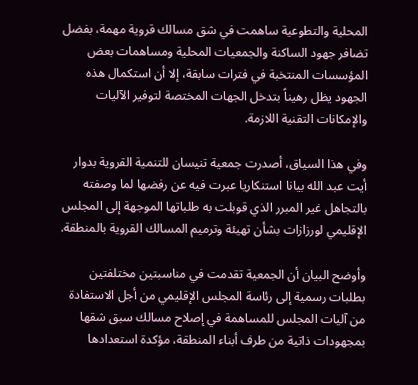المحلية والتطوعية ساهمت في شق مسالك قروية مهمة، بفضل تضافر جهود الساكنة والجمعيات المحلية ومساهمات بعض المؤسسات المنتخبة في فترات سابقة، إلا أن استكمال هذه الجهود يظل رهيناً بتدخل الجهات المختصة لتوفير الآليات والإمكانات التقنية اللازمة.

وفي هذا السياق، أصدرت جمعية تنيسان للتنمية القروية بدوار أيت عبد الله بيانا استنكاريا عبرت فيه عن رفضها لما وصفته بالتجاهل غير المبرر الذي قوبلت به طلباتها الموجهة إلى المجلس الإقليمي لورزازات بشأن تهيئة وترميم المسالك القروية بالمنطقة.

وأوضح البيان أن الجمعية تقدمت في مناسبتين مختلفتين بطلبات رسمية إلى رئاسة المجلس الإقليمي من أجل الاستفادة من آليات المجلس للمساهمة في إصلاح مسالك سبق شقها بمجهودات ذاتية من طرف أبناء المنطقة، مؤكدة استعدادها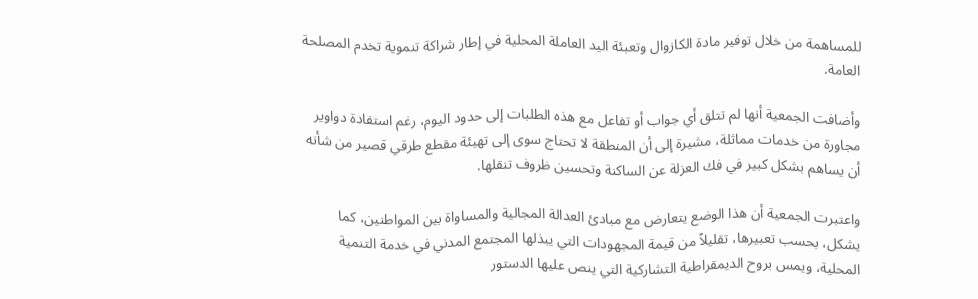للمساهمة من خلال توفير مادة الكازوال وتعبئة اليد العاملة المحلية في إطار شراكة تنموية تخدم المصلحة العامة.

وأضافت الجمعية أنها لم تتلق أي جواب أو تفاعل مع هذه الطلبات إلى حدود اليوم، رغم استفادة دواوير مجاورة من خدمات مماثلة، مشيرة إلى أن المنطقة لا تحتاج سوى إلى تهيئة مقطع طرقي قصير من شأنه أن يساهم بشكل كبير في فك العزلة عن الساكنة وتحسين ظروف تنقلها.

واعتبرت الجمعية أن هذا الوضع يتعارض مع مبادئ العدالة المجالية والمساواة بين المواطنين، كما يشكل، بحسب تعبيرها، تقليلاً من قيمة المجهودات التي يبذلها المجتمع المدني في خدمة التنمية المحلية، ويمس بروح الديمقراطية التشاركية التي ينص عليها الدستور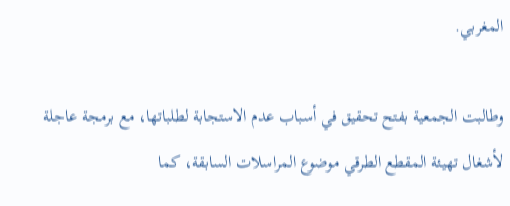المغربي.

وطالبت الجمعية بفتح تحقيق في أسباب عدم الاستجابة لطلباتها، مع برمجة عاجلة لأشغال تهيئة المقطع الطرقي موضوع المراسلات السابقة، كما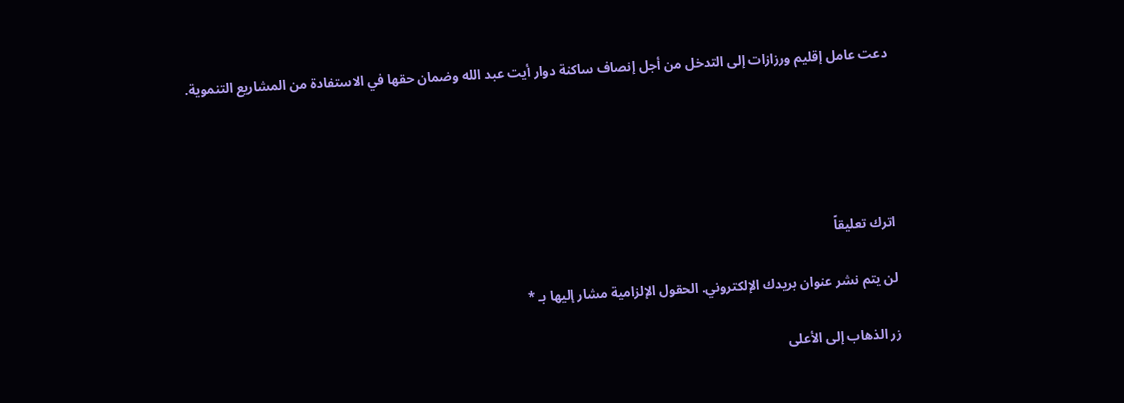دعت عامل إقليم ورزازات إلى التدخل من أجل إنصاف ساكنة دوار أيت عبد الله وضمان حقها في الاستفادة من المشاريع التنموية.





اترك تعليقاً

لن يتم نشر عنوان بريدك الإلكتروني. الحقول الإلزامية مشار إليها بـ *

زر الذهاب إلى الأعلى